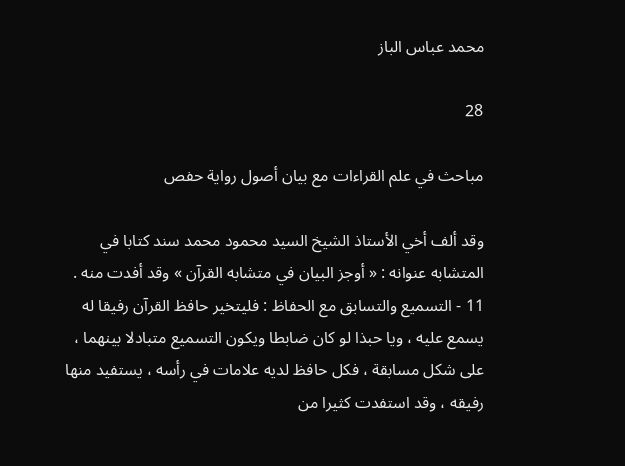محمد عباس الباز

28

مباحث في علم القراءات مع بيان أصول رواية حفص

وقد ألف أخي الأستاذ الشيخ السيد محمود محمد سند كتابا في المتشابه عنوانه : « أوجز البيان في متشابه القرآن » وقد أفدت منه . 11 - التسميع والتسابق مع الحفاظ : فليتخير حافظ القرآن رفيقا له يسمع عليه ، ويا حبذا لو كان ضابطا ويكون التسميع متبادلا بينهما ، على شكل مسابقة ، فكل حافظ لديه علامات في رأسه ، يستفيد منها رفيقه ، وقد استفدت كثيرا من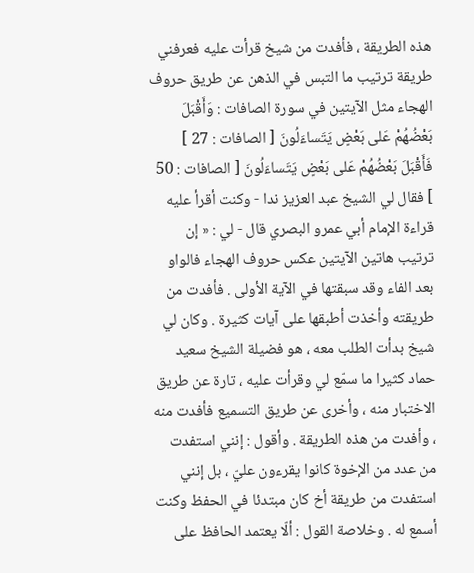هذه الطريقة ، فأفدت من شيخ قرأت عليه فعرفني طريقة ترتيب ما التبس في الذهن عن طريق حروف الهجاء مثل الآيتين في سورة الصافات : وَأَقْبَلَ بَعْضُهُمْ عَلى بَعْضٍ يَتَساءَلُونَ [ الصافات : 27 ] فَأَقْبَلَ بَعْضُهُمْ عَلى بَعْضٍ يَتَساءَلُونَ [ الصافات : 50 ] فقال لي الشيخ عبد العزيز ندا - وكنت أقرأ عليه قراءة الإمام أبي عمرو البصري قال - لي : « إن ترتيب هاتين الآيتين عكس حروف الهجاء فالواو بعد الفاء وقد سبقتها في الآية الأولى . فأفدت من طريقته وأخذت أطبقها على آيات كثيرة . وكان لي شيخ بدأت الطلب معه ، هو فضيلة الشيخ سعيد حماد كثيرا ما سمّع لي وقرأت عليه ، تارة عن طريق الاختبار منه ، وأخرى عن طريق التسميع فأفدت منه ، وأفدت من هذه الطريقة . وأقول : إنني استفدت من عدد من الإخوة كانوا يقرءون عليّ ، بل إنني استفدت من طريقة أخ كان مبتدئا في الحفظ وكنت أسمع له . وخلاصة القول : ألّا يعتمد الحافظ على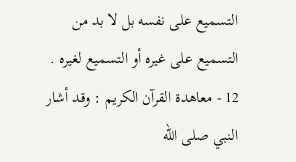التسميع على نفسه بل لا بد من التسميع على غيره أو التسميع لغيره . 12 - معاهدة القرآن الكريم : وقد أشار النبي صلى اللّه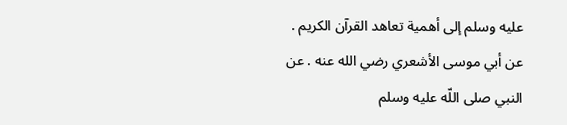عليه وسلم إلى أهمية تعاهد القرآن الكريم . عن أبي موسى الأشعري رضي الله عنه . عن النبي صلى اللّه عليه وسلم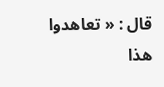قال : « تعاهدوا هذا